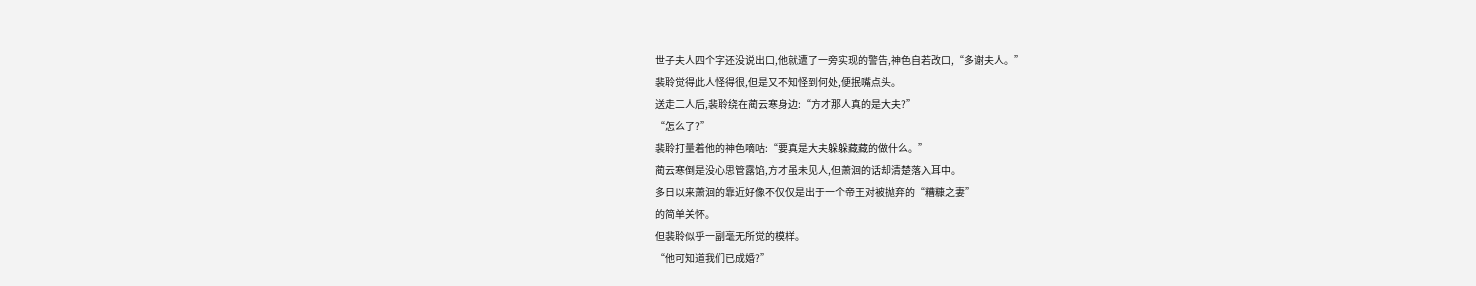世子夫人四个字还没说出口,他就遭了一旁实现的警告,神色自若改口,“多谢夫人。”
裴聆觉得此人怪得很,但是又不知怪到何处,便抿嘴点头。
送走二人后,裴聆绕在蔺云寒身边:“方才那人真的是大夫?”
“怎么了?”
裴聆打量着他的神色嘀咕:“要真是大夫躲躲藏藏的做什么。”
蔺云寒倒是没心思管露馅,方才虽未见人,但萧洄的话却清楚落入耳中。
多日以来萧洄的靠近好像不仅仅是出于一个帝王对被抛弃的“糟糠之妻”
的简单关怀。
但裴聆似乎一副毫无所觉的模样。
“他可知道我们已成婚?”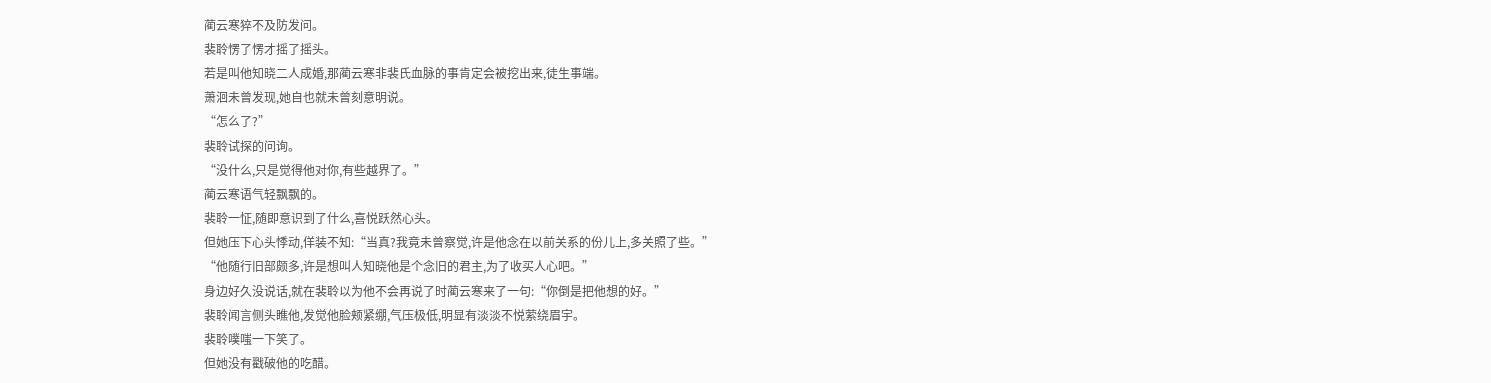蔺云寒猝不及防发问。
裴聆愣了愣才摇了摇头。
若是叫他知晓二人成婚,那蔺云寒非裴氏血脉的事肯定会被挖出来,徒生事端。
萧洄未曾发现,她自也就未曾刻意明说。
“怎么了?”
裴聆试探的问询。
“没什么,只是觉得他对你,有些越界了。”
蔺云寒语气轻飘飘的。
裴聆一怔,随即意识到了什么,喜悦跃然心头。
但她压下心头悸动,佯装不知:“当真?我竟未曾察觉,许是他念在以前关系的份儿上,多关照了些。”
“他随行旧部颇多,许是想叫人知晓他是个念旧的君主,为了收买人心吧。”
身边好久没说话,就在裴聆以为他不会再说了时蔺云寒来了一句:“你倒是把他想的好。”
裴聆闻言侧头瞧他,发觉他脸颊紧绷,气压极低,明显有淡淡不悦萦绕眉宇。
裴聆噗嗤一下笑了。
但她没有戳破他的吃醋。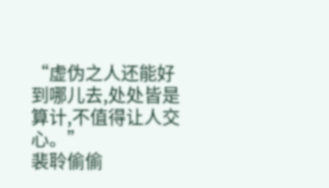“虚伪之人还能好到哪儿去,处处皆是算计,不值得让人交心。”
裴聆偷偷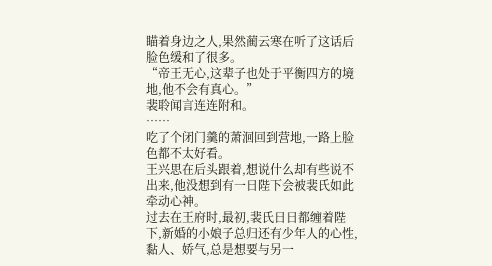瞄着身边之人,果然蔺云寒在听了这话后脸色缓和了很多。
“帝王无心,这辈子也处于平衡四方的境地,他不会有真心。”
裴聆闻言连连附和。
……
吃了个闭门羹的萧洄回到营地,一路上脸色都不太好看。
王兴思在后头跟着,想说什么却有些说不出来,他没想到有一日陛下会被裴氏如此牵动心神。
过去在王府时,最初,裴氏日日都缠着陛下,新婚的小娘子总归还有少年人的心性,黏人、娇气,总是想要与另一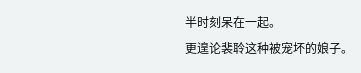半时刻呆在一起。
更遑论裴聆这种被宠坏的娘子。